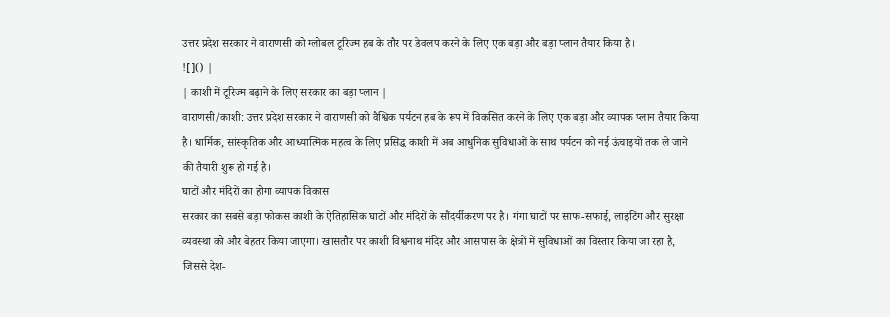उत्तर प्रदेश सरकार ने वाराणसी को ग्लोबल टूरिज्म हब के तौर पर डेवलप करने के लिए एक बड़ा और बड़ा प्लान तैयार किया है।
![]() |
| काशी में टूरिज्म बढ़ाने के लिए सरकार का बड़ा प्लान |
वाराणसी/काशी: उत्तर प्रदेश सरकार ने वाराणसी को वैश्विक पर्यटन हब के रूप में विकसित करने के लिए एक बड़ा और व्यापक प्लान तैयार किया है। धार्मिक, सांस्कृतिक और आध्यात्मिक महत्व के लिए प्रसिद्ध काशी में अब आधुनिक सुविधाओं के साथ पर्यटन को नई ऊंचाइयों तक ले जाने की तैयारी शुरू हो गई है।
घाटों और मंदिरों का होगा व्यापक विकास
सरकार का सबसे बड़ा फोकस काशी के ऐतिहासिक घाटों और मंदिरों के सौंदर्यीकरण पर है। गंगा घाटों पर साफ-सफाई, लाइटिंग और सुरक्षा व्यवस्था को और बेहतर किया जाएगा। खासतौर पर काशी विश्वनाथ मंदिर और आसपास के क्षेत्रों में सुविधाओं का विस्तार किया जा रहा है, जिससे देश-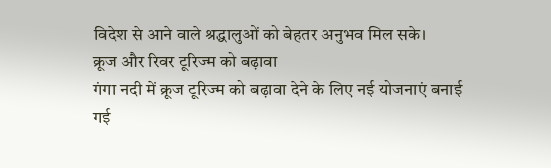विदेश से आने वाले श्रद्धालुओं को बेहतर अनुभव मिल सके।
क्रूज और रिवर टूरिज्म को बढ़ावा
गंगा नदी में क्रूज टूरिज्म को बढ़ावा देने के लिए नई योजनाएं बनाई गई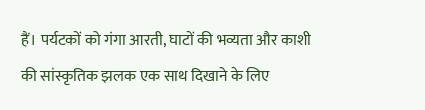हैं। पर्यटकों को गंगा आरती, घाटों की भव्यता और काशी की सांस्कृतिक झलक एक साथ दिखाने के लिए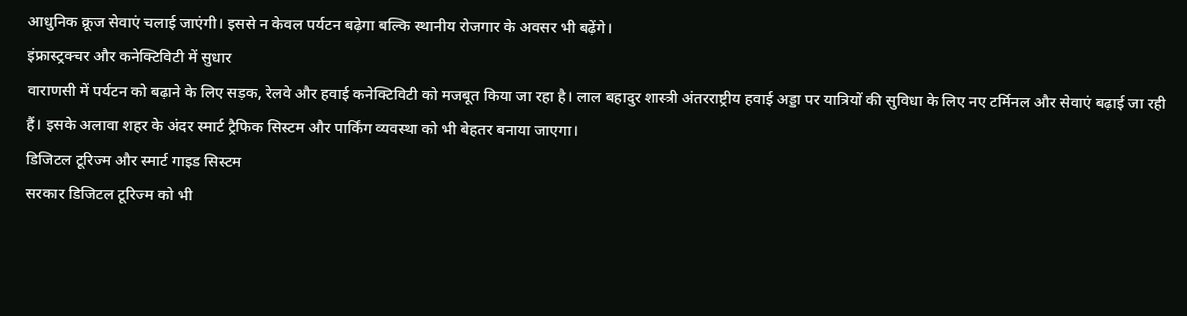आधुनिक क्रूज सेवाएं चलाई जाएंगी। इससे न केवल पर्यटन बढ़ेगा बल्कि स्थानीय रोजगार के अवसर भी बढ़ेंगे।
इंफ्रास्ट्रक्चर और कनेक्टिविटी में सुधार
वाराणसी में पर्यटन को बढ़ाने के लिए सड़क, रेलवे और हवाई कनेक्टिविटी को मजबूत किया जा रहा है। लाल बहादुर शास्त्री अंतरराष्ट्रीय हवाई अड्डा पर यात्रियों की सुविधा के लिए नए टर्मिनल और सेवाएं बढ़ाई जा रही हैं। इसके अलावा शहर के अंदर स्मार्ट ट्रैफिक सिस्टम और पार्किंग व्यवस्था को भी बेहतर बनाया जाएगा।
डिजिटल टूरिज्म और स्मार्ट गाइड सिस्टम
सरकार डिजिटल टूरिज्म को भी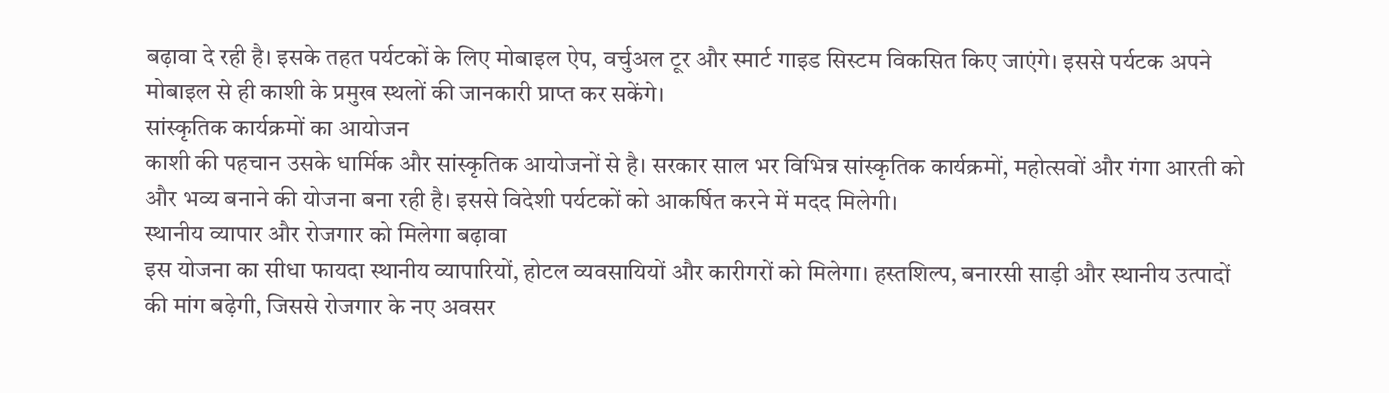बढ़ावा दे रही है। इसके तहत पर्यटकों के लिए मोबाइल ऐप, वर्चुअल टूर और स्मार्ट गाइड सिस्टम विकसित किए जाएंगे। इससे पर्यटक अपने मोबाइल से ही काशी के प्रमुख स्थलों की जानकारी प्राप्त कर सकेंगे।
सांस्कृतिक कार्यक्रमों का आयोजन
काशी की पहचान उसके धार्मिक और सांस्कृतिक आयोजनों से है। सरकार साल भर विभिन्न सांस्कृतिक कार्यक्रमों, महोत्सवों और गंगा आरती को और भव्य बनाने की योजना बना रही है। इससे विदेशी पर्यटकों को आकर्षित करने में मदद मिलेगी।
स्थानीय व्यापार और रोजगार को मिलेगा बढ़ावा
इस योजना का सीधा फायदा स्थानीय व्यापारियों, होटल व्यवसायियों और कारीगरों को मिलेगा। हस्तशिल्प, बनारसी साड़ी और स्थानीय उत्पादों की मांग बढ़ेगी, जिससे रोजगार के नए अवसर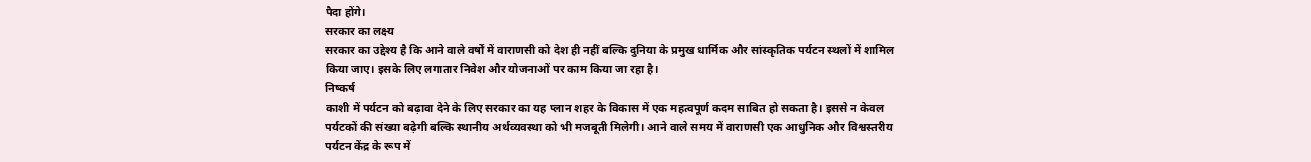पैदा होंगे।
सरकार का लक्ष्य
सरकार का उद्देश्य है कि आने वाले वर्षों में वाराणसी को देश ही नहीं बल्कि दुनिया के प्रमुख धार्मिक और सांस्कृतिक पर्यटन स्थलों में शामिल किया जाए। इसके लिए लगातार निवेश और योजनाओं पर काम किया जा रहा है।
निष्कर्ष
काशी में पर्यटन को बढ़ावा देने के लिए सरकार का यह प्लान शहर के विकास में एक महत्वपूर्ण कदम साबित हो सकता है। इससे न केवल पर्यटकों की संख्या बढ़ेगी बल्कि स्थानीय अर्थव्यवस्था को भी मजबूती मिलेगी। आने वाले समय में वाराणसी एक आधुनिक और विश्वस्तरीय पर्यटन केंद्र के रूप में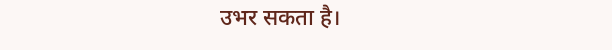उभर सकता है।